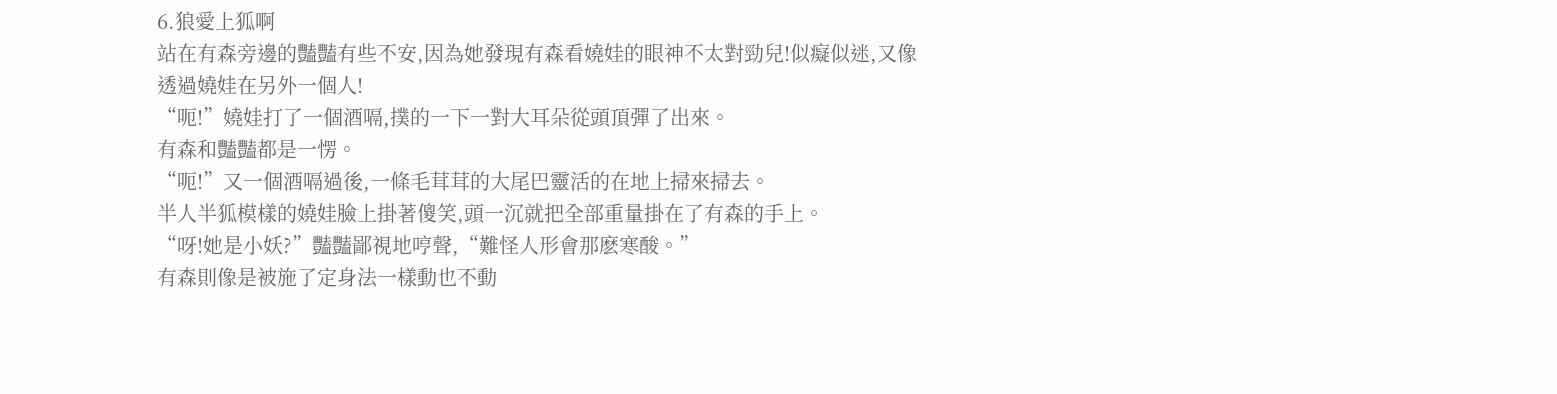6.狼愛上狐啊
站在有森旁邊的豔豔有些不安,因為她發現有森看嬈娃的眼神不太對勁兒!似癡似迷,又像透過嬈娃在另外一個人!
“呃!”嬈娃打了一個酒嗝,撲的一下一對大耳朵從頭頂彈了出來。
有森和豔豔都是一愣。
“呃!”又一個酒嗝過後,一條毛茸茸的大尾巴靈活的在地上掃來掃去。
半人半狐模樣的嬈娃臉上掛著傻笑,頭一沉就把全部重量掛在了有森的手上。
“呀!她是小妖?”豔豔鄙視地哼聲,“難怪人形會那麽寒酸。”
有森則像是被施了定身法一樣動也不動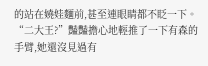的站在嬈娃麵前,甚至連眼睛都不眨一下。
“二大王?”豔豔擔心地輕推了一下有森的手臂,她還沒見過有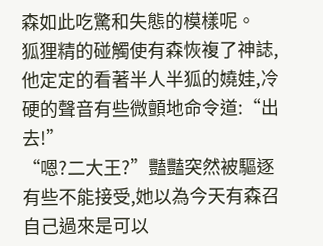森如此吃驚和失態的模樣呢。
狐狸精的碰觸使有森恢複了神誌,他定定的看著半人半狐的嬈娃,冷硬的聲音有些微顫地命令道:“出去!”
“嗯?二大王?”豔豔突然被驅逐有些不能接受,她以為今天有森召自己過來是可以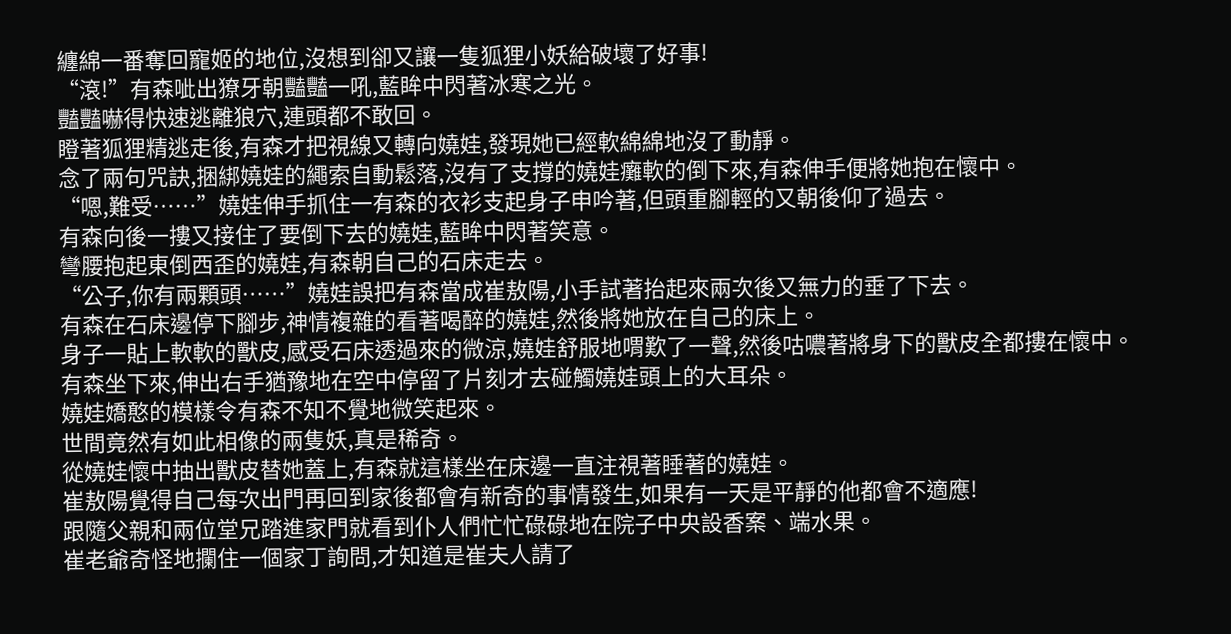纏綿一番奪回寵姬的地位,沒想到卻又讓一隻狐狸小妖給破壞了好事!
“滾!”有森呲出獠牙朝豔豔一吼,藍眸中閃著冰寒之光。
豔豔嚇得快速逃離狼穴,連頭都不敢回。
瞪著狐狸精逃走後,有森才把視線又轉向嬈娃,發現她已經軟綿綿地沒了動靜。
念了兩句咒訣,捆綁嬈娃的繩索自動鬆落,沒有了支撐的嬈娃癱軟的倒下來,有森伸手便將她抱在懷中。
“嗯,難受……”嬈娃伸手抓住一有森的衣衫支起身子申吟著,但頭重腳輕的又朝後仰了過去。
有森向後一摟又接住了要倒下去的嬈娃,藍眸中閃著笑意。
彎腰抱起東倒西歪的嬈娃,有森朝自己的石床走去。
“公子,你有兩顆頭……”嬈娃誤把有森當成崔敖陽,小手試著抬起來兩次後又無力的垂了下去。
有森在石床邊停下腳步,神情複雜的看著喝醉的嬈娃,然後將她放在自己的床上。
身子一貼上軟軟的獸皮,感受石床透過來的微涼,嬈娃舒服地喟歎了一聲,然後咕噥著將身下的獸皮全都摟在懷中。
有森坐下來,伸出右手猶豫地在空中停留了片刻才去碰觸嬈娃頭上的大耳朵。
嬈娃嬌憨的模樣令有森不知不覺地微笑起來。
世間竟然有如此相像的兩隻妖,真是稀奇。
從嬈娃懷中抽出獸皮替她蓋上,有森就這樣坐在床邊一直注視著睡著的嬈娃。
崔敖陽覺得自己每次出門再回到家後都會有新奇的事情發生,如果有一天是平靜的他都會不適應!
跟隨父親和兩位堂兄踏進家門就看到仆人們忙忙碌碌地在院子中央設香案、端水果。
崔老爺奇怪地攔住一個家丁詢問,才知道是崔夫人請了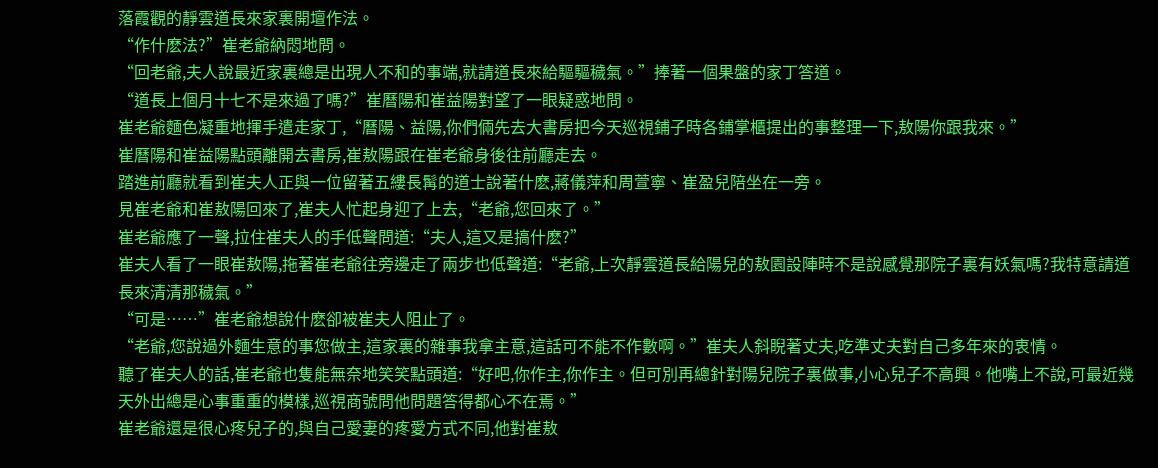落霞觀的靜雲道長來家裏開壇作法。
“作什麽法?”崔老爺納悶地問。
“回老爺,夫人說最近家裏總是出現人不和的事端,就請道長來給驅驅穢氣。”捧著一個果盤的家丁答道。
“道長上個月十七不是來過了嗎?”崔曆陽和崔益陽對望了一眼疑惑地問。
崔老爺麵色凝重地揮手遣走家丁,“曆陽、益陽,你們倆先去大書房把今天巡視鋪子時各鋪掌櫃提出的事整理一下,敖陽你跟我來。”
崔曆陽和崔益陽點頭離開去書房,崔敖陽跟在崔老爺身後往前廳走去。
踏進前廳就看到崔夫人正與一位留著五縷長髯的道士說著什麽,蔣儀萍和周萱寧、崔盈兒陪坐在一旁。
見崔老爺和崔敖陽回來了,崔夫人忙起身迎了上去,“老爺,您回來了。”
崔老爺應了一聲,拉住崔夫人的手低聲問道:“夫人,這又是搞什麽?”
崔夫人看了一眼崔敖陽,拖著崔老爺往旁邊走了兩步也低聲道:“老爺,上次靜雲道長給陽兒的敖園設陣時不是說感覺那院子裏有妖氣嗎?我特意請道長來清清那穢氣。”
“可是……”崔老爺想說什麽卻被崔夫人阻止了。
“老爺,您說過外麵生意的事您做主,這家裏的雜事我拿主意,這話可不能不作數啊。”崔夫人斜睨著丈夫,吃準丈夫對自己多年來的衷情。
聽了崔夫人的話,崔老爺也隻能無奈地笑笑點頭道:“好吧,你作主,你作主。但可別再總針對陽兒院子裏做事,小心兒子不高興。他嘴上不說,可最近幾天外出總是心事重重的模樣,巡視商號問他問題答得都心不在焉。”
崔老爺還是很心疼兒子的,與自己愛妻的疼愛方式不同,他對崔敖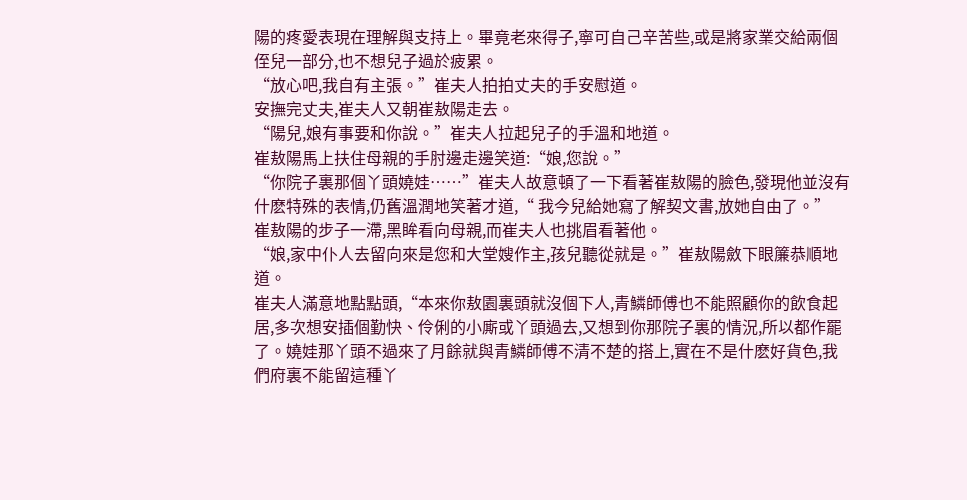陽的疼愛表現在理解與支持上。畢竟老來得子,寧可自己辛苦些,或是將家業交給兩個侄兒一部分,也不想兒子過於疲累。
“放心吧,我自有主張。”崔夫人拍拍丈夫的手安慰道。
安撫完丈夫,崔夫人又朝崔敖陽走去。
“陽兒,娘有事要和你說。”崔夫人拉起兒子的手溫和地道。
崔敖陽馬上扶住母親的手肘邊走邊笑道:“娘,您說。”
“你院子裏那個丫頭嬈娃……”崔夫人故意頓了一下看著崔敖陽的臉色,發現他並沒有什麽特殊的表情,仍舊溫潤地笑著才道,“ 我今兒給她寫了解契文書,放她自由了。”
崔敖陽的步子一滯,黑眸看向母親,而崔夫人也挑眉看著他。
“娘,家中仆人去留向來是您和大堂嫂作主,孩兒聽從就是。”崔敖陽斂下眼簾恭順地道。
崔夫人滿意地點點頭,“本來你敖園裏頭就沒個下人,青鱗師傅也不能照顧你的飲食起居,多次想安插個勤快、伶俐的小廝或丫頭過去,又想到你那院子裏的情況,所以都作罷了。嬈娃那丫頭不過來了月餘就與青鱗師傅不清不楚的搭上,實在不是什麽好貨色,我們府裏不能留這種丫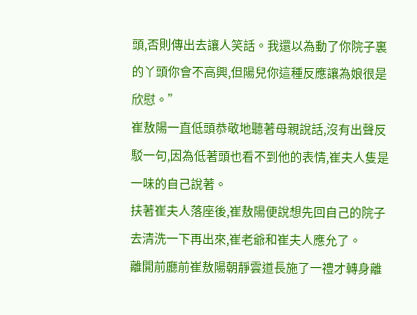頭,否則傳出去讓人笑話。我還以為動了你院子裏的丫頭你會不高興,但陽兒你這種反應讓為娘很是欣慰。”
崔敖陽一直低頭恭敬地聽著母親說話,沒有出聲反駁一句,因為低著頭也看不到他的表情,崔夫人隻是一味的自己說著。
扶著崔夫人落座後,崔敖陽便說想先回自己的院子去清洗一下再出來,崔老爺和崔夫人應允了。
離開前廳前崔敖陽朝靜雲道長施了一禮才轉身離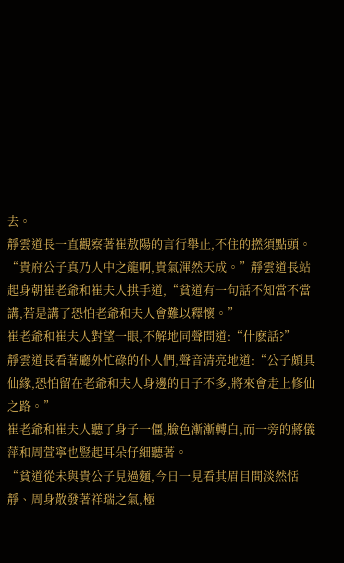去。
靜雲道長一直觀察著崔敖陽的言行舉止,不住的撚須點頭。
“貴府公子真乃人中之龍啊,貴氣渾然天成。”靜雲道長站起身朝崔老爺和崔夫人拱手道,“貧道有一句話不知當不當講,若是講了恐怕老爺和夫人會難以釋懷。”
崔老爺和崔夫人對望一眼,不解地同聲問道:“什麽話?”
靜雲道長看著廳外忙碌的仆人們,聲音清亮地道:“公子頗具仙緣,恐怕留在老爺和夫人身邊的日子不多,將來會走上修仙之路。”
崔老爺和崔夫人聽了身子一僵,臉色漸漸轉白,而一旁的蔣儀萍和周萱寧也豎起耳朵仔細聽著。
“貧道從未與貴公子見過麵,今日一見看其眉目間淡然恬靜、周身散發著祥瑞之氣,極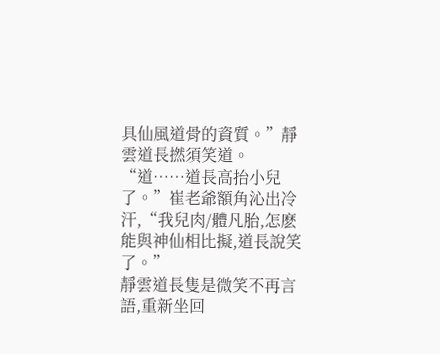具仙風道骨的資質。”靜雲道長撚須笑道。
“道……道長高抬小兒了。”崔老爺額角沁出冷汗,“我兒肉/體凡胎,怎麽能與神仙相比擬,道長說笑了。”
靜雲道長隻是微笑不再言語,重新坐回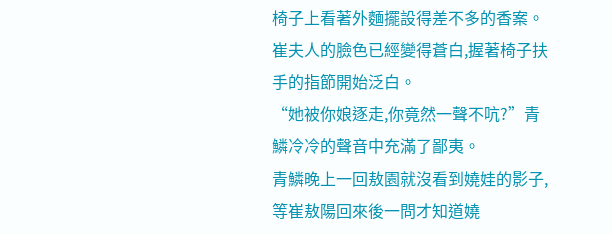椅子上看著外麵擺設得差不多的香案。
崔夫人的臉色已經變得蒼白,握著椅子扶手的指節開始泛白。
“她被你娘逐走,你竟然一聲不吭?”青鱗冷冷的聲音中充滿了鄙夷。
青鱗晚上一回敖園就沒看到嬈娃的影子,等崔敖陽回來後一問才知道嬈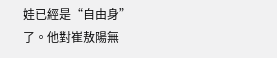娃已經是“自由身”了。他對崔敖陽無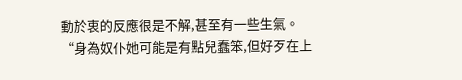動於衷的反應很是不解,甚至有一些生氣。
“身為奴仆她可能是有點兒蠢笨,但好歹在上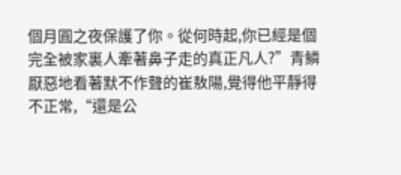個月圓之夜保護了你。從何時起,你已經是個完全被家裏人牽著鼻子走的真正凡人?”青鱗厭惡地看著默不作聲的崔敖陽,覺得他平靜得不正常,“還是公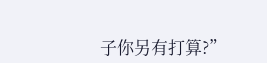子你另有打算?”